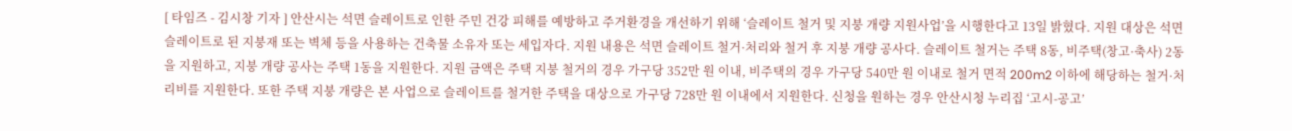[ 타임즈 - 김시창 기자 ] 안산시는 석면 슬레이트로 인한 주민 건강 피해를 예방하고 주거환경을 개선하기 위해 ‘슬레이트 철거 및 지붕 개량 지원사업’을 시행한다고 13일 밝혔다. 지원 대상은 석면 슬레이트로 된 지붕재 또는 벽체 등을 사용하는 건축물 소유자 또는 세입자다. 지원 내용은 석면 슬레이트 철거·처리와 철거 후 지붕 개량 공사다. 슬레이트 철거는 주택 8동, 비주택(창고·축사) 2동을 지원하고, 지붕 개량 공사는 주택 1동을 지원한다. 지원 금액은 주택 지붕 철거의 경우 가구당 352만 원 이내, 비주택의 경우 가구당 540만 원 이내로 철거 면적 200m2 이하에 해당하는 철거·처리비를 지원한다. 또한 주택 지붕 개량은 본 사업으로 슬레이트를 철거한 주택을 대상으로 가구당 728만 원 이내에서 지원한다. 신청을 원하는 경우 안산시청 누리집 ‘고시-공고’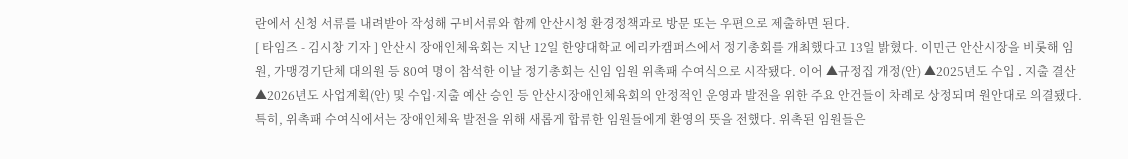란에서 신청 서류를 내려받아 작성해 구비서류와 함께 안산시청 환경정책과로 방문 또는 우편으로 제출하면 된다.
[ 타임즈 - 김시창 기자 ] 안산시 장애인체육회는 지난 12일 한양대학교 에리카캠퍼스에서 정기총회를 개최했다고 13일 밝혔다. 이민근 안산시장을 비롯해 임원, 가맹경기단체 대의원 등 80여 명이 참석한 이날 정기총회는 신임 임원 위촉패 수여식으로 시작됐다. 이어 ▲규정집 개정(안) ▲2025년도 수입 ․ 지출 결산 ▲2026년도 사업계획(안) 및 수입·지출 예산 승인 등 안산시장애인체육회의 안정적인 운영과 발전을 위한 주요 안건들이 차례로 상정되며 원안대로 의결됐다. 특히, 위촉패 수여식에서는 장애인체육 발전을 위해 새롭게 합류한 임원들에게 환영의 뜻을 전했다. 위촉된 임원들은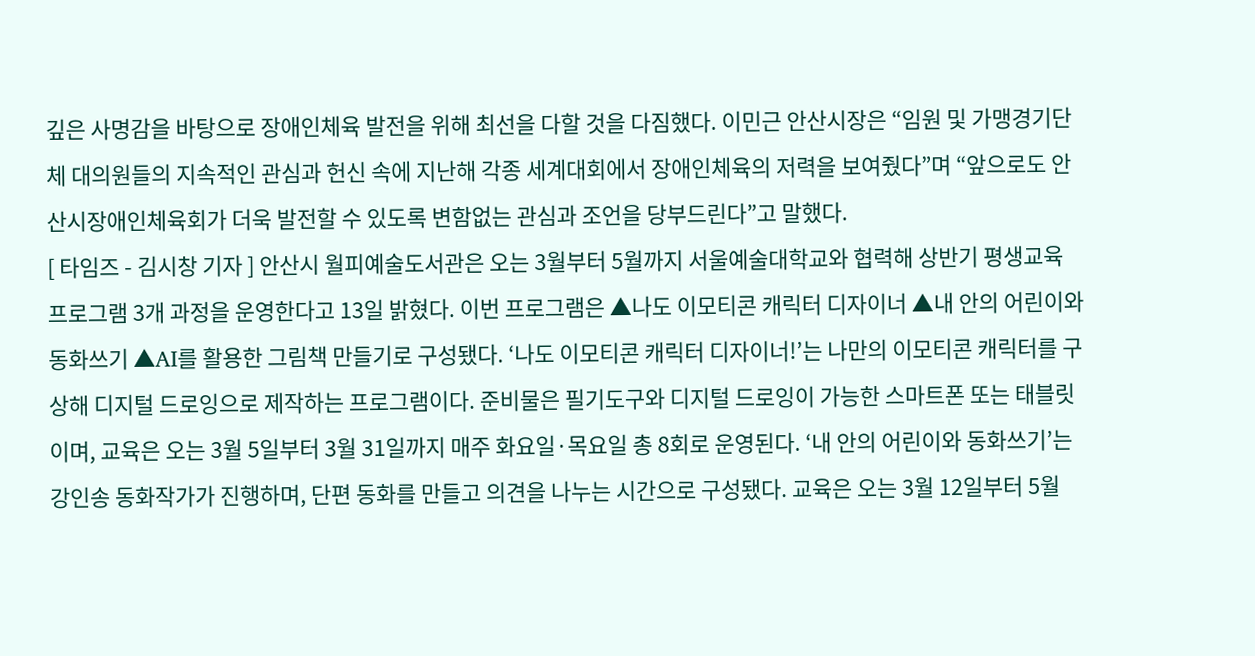깊은 사명감을 바탕으로 장애인체육 발전을 위해 최선을 다할 것을 다짐했다. 이민근 안산시장은 “임원 및 가맹경기단체 대의원들의 지속적인 관심과 헌신 속에 지난해 각종 세계대회에서 장애인체육의 저력을 보여줬다”며 “앞으로도 안산시장애인체육회가 더욱 발전할 수 있도록 변함없는 관심과 조언을 당부드린다”고 말했다.
[ 타임즈 - 김시창 기자 ] 안산시 월피예술도서관은 오는 3월부터 5월까지 서울예술대학교와 협력해 상반기 평생교육 프로그램 3개 과정을 운영한다고 13일 밝혔다. 이번 프로그램은 ▲나도 이모티콘 캐릭터 디자이너 ▲내 안의 어린이와 동화쓰기 ▲AI를 활용한 그림책 만들기로 구성됐다. ‘나도 이모티콘 캐릭터 디자이너!’는 나만의 이모티콘 캐릭터를 구상해 디지털 드로잉으로 제작하는 프로그램이다. 준비물은 필기도구와 디지털 드로잉이 가능한 스마트폰 또는 태블릿이며, 교육은 오는 3월 5일부터 3월 31일까지 매주 화요일·목요일 총 8회로 운영된다. ‘내 안의 어린이와 동화쓰기’는 강인송 동화작가가 진행하며, 단편 동화를 만들고 의견을 나누는 시간으로 구성됐다. 교육은 오는 3월 12일부터 5월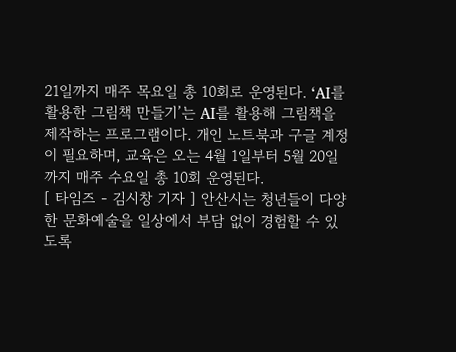21일까지 매주 목요일 총 10회로 운영된다. ‘AI를 활용한 그림책 만들기’는 AI를 활용해 그림책을 제작하는 프로그램이다. 개인 노트북과 구글 계정이 필요하며, 교육은 오는 4월 1일부터 5월 20일까지 매주 수요일 총 10회 운영된다.
[ 타임즈 - 김시창 기자 ] 안산시는 청년들이 다양한 문화예술을 일상에서 부담 없이 경험할 수 있도록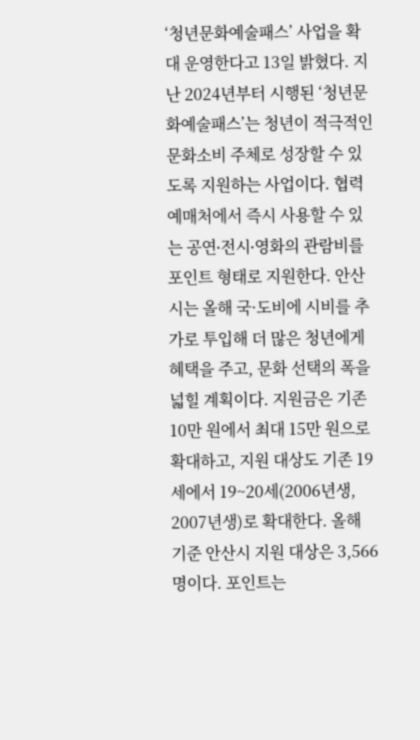‘청년문화예술패스’ 사업을 확대 운영한다고 13일 밝혔다. 지난 2024년부터 시행된 ‘청년문화예술패스’는 청년이 적극적인 문화소비 주체로 성장할 수 있도록 지원하는 사업이다. 협력 예매처에서 즉시 사용할 수 있는 공연∙전시∙영화의 관람비를 포인트 형태로 지원한다. 안산시는 올해 국·도비에 시비를 추가로 투입해 더 많은 청년에게 혜택을 주고, 문화 선택의 폭을 넓힐 계획이다. 지원금은 기존 10만 원에서 최대 15만 원으로 확대하고, 지원 대상도 기존 19세에서 19~20세(2006년생, 2007년생)로 확대한다. 올해 기준 안산시 지원 대상은 3,566명이다. 포인트는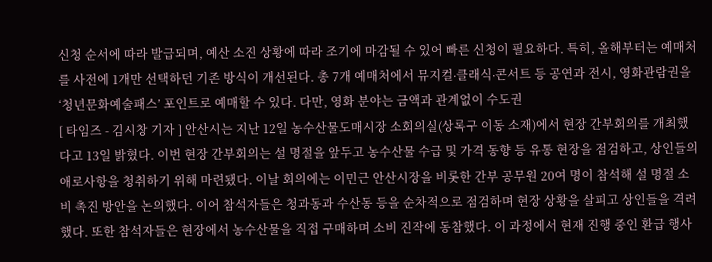신청 순서에 따라 발급되며, 예산 소진 상황에 따라 조기에 마감될 수 있어 빠른 신청이 필요하다. 특히, 올해부터는 예매처를 사전에 1개만 선택하던 기존 방식이 개선된다. 총 7개 예매처에서 뮤지컬∙클래식∙콘서트 등 공연과 전시, 영화관람권을 ‘청년문화예술패스’ 포인트로 예매할 수 있다. 다만, 영화 분야는 금액과 관계없이 수도권
[ 타임즈 - 김시창 기자 ] 안산시는 지난 12일 농수산물도매시장 소회의실(상록구 이동 소재)에서 현장 간부회의를 개최했다고 13일 밝혔다. 이번 현장 간부회의는 설 명절을 앞두고 농수산물 수급 및 가격 동향 등 유통 현장을 점검하고, 상인들의 애로사항을 청취하기 위해 마련됐다. 이날 회의에는 이민근 안산시장을 비롯한 간부 공무원 20여 명이 참석해 설 명절 소비 촉진 방안을 논의했다. 이어 참석자들은 청과동과 수산동 등을 순차적으로 점검하며 현장 상황을 살피고 상인들을 격려했다. 또한 참석자들은 현장에서 농수산물을 직접 구매하며 소비 진작에 동참했다. 이 과정에서 현재 진행 중인 환급 행사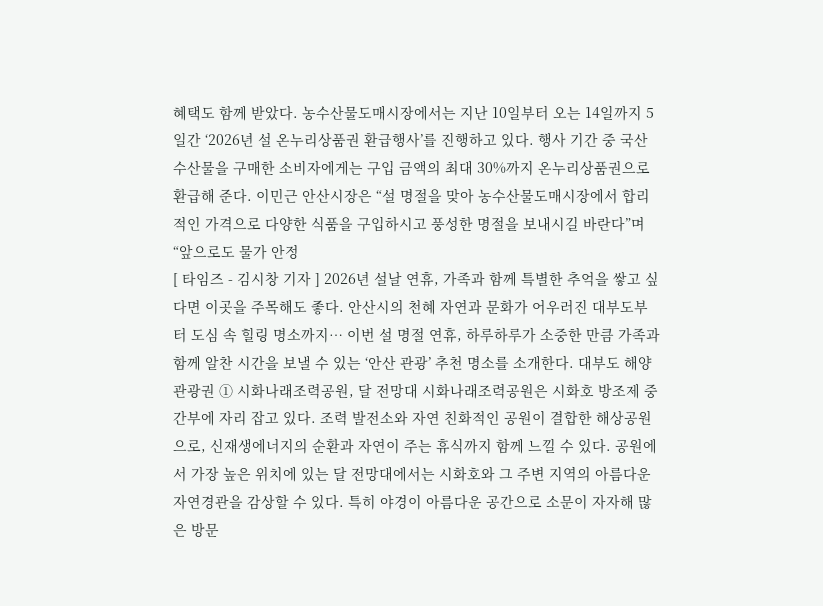혜택도 함께 받았다. 농수산물도매시장에서는 지난 10일부터 오는 14일까지 5일간 ‘2026년 설 온누리상품권 환급행사’를 진행하고 있다. 행사 기간 중 국산 수산물을 구매한 소비자에게는 구입 금액의 최대 30%까지 온누리상품권으로 환급해 준다. 이민근 안산시장은 “설 명절을 맞아 농수산물도매시장에서 합리적인 가격으로 다양한 식품을 구입하시고 풍성한 명절을 보내시길 바란다”며 “앞으로도 물가 안정
[ 타임즈 - 김시창 기자 ] 2026년 설날 연휴, 가족과 함께 특별한 추억을 쌓고 싶다면 이곳을 주목해도 좋다. 안산시의 천혜 자연과 문화가 어우러진 대부도부터 도심 속 힐링 명소까지… 이번 설 명절 연휴, 하루하루가 소중한 만큼 가족과 함께 알찬 시간을 보낼 수 있는 ‘안산 관광’ 추천 명소를 소개한다. 대부도 해양 관광권 ① 시화나래조력공원, 달 전망대 시화나래조력공원은 시화호 방조제 중간부에 자리 잡고 있다. 조력 발전소와 자연 친화적인 공원이 결합한 해상공원으로, 신재생에너지의 순환과 자연이 주는 휴식까지 함께 느낄 수 있다. 공원에서 가장 높은 위치에 있는 달 전망대에서는 시화호와 그 주변 지역의 아름다운 자연경관을 감상할 수 있다. 특히 야경이 아름다운 공간으로 소문이 자자해 많은 방문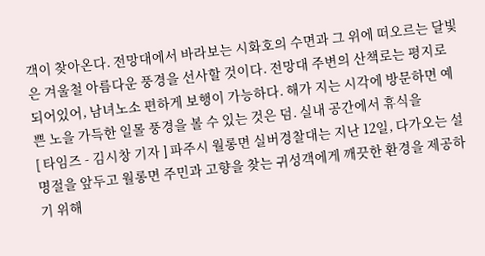객이 찾아온다. 전망대에서 바라보는 시화호의 수면과 그 위에 떠오르는 달빛은 겨울철 아름다운 풍경을 선사할 것이다. 전망대 주변의 산책로는 평지로 되어있어, 남녀노소 편하게 보행이 가능하다. 해가 지는 시각에 방문하면 예쁜 노을 가득한 일몰 풍경을 볼 수 있는 것은 덤. 실내 공간에서 휴식을
[ 타임즈 - 김시창 기자 ] 파주시 월롱면 실버경찰대는 지난 12일, 다가오는 설 명절을 앞두고 월롱면 주민과 고향을 찾는 귀성객에게 깨끗한 환경을 제공하기 위해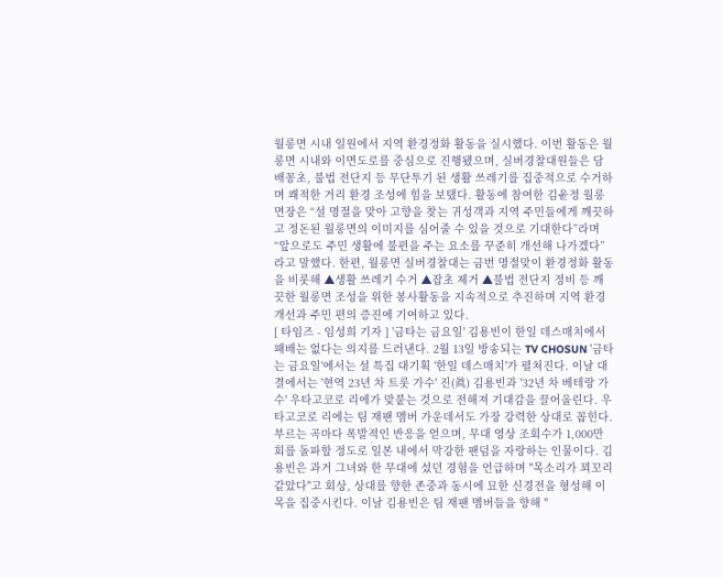월롱면 시내 일원에서 지역 환경정화 활동을 실시했다. 이번 활동은 월롱면 시내와 이면도로를 중심으로 진행됐으며, 실버경찰대원들은 담배꽁초, 불법 전단지 등 무단투기 된 생활 쓰레기를 집중적으로 수거하며 쾌적한 거리 환경 조성에 힘을 보탰다. 활동에 참여한 김윤정 월롱면장은 “설 명절을 맞아 고향을 찾는 귀성객과 지역 주민들에게 깨끗하고 정돈된 월롱면의 이미지를 심어줄 수 있을 것으로 기대한다”라며 “앞으로도 주민 생활에 불편을 주는 요소를 꾸준히 개선해 나가겠다”라고 말했다. 한편, 월롱면 실버경찰대는 금번 명절맞이 환경정화 활동을 비롯해 ▲생활 쓰레기 수거 ▲잡초 제거 ▲불법 전단지 정비 등 깨끗한 월롱면 조성을 위한 봉사활동을 지속적으로 추진하며 지역 환경개선과 주민 편의 증진에 기여하고 있다.
[ 타임즈 - 임성희 기자 ] '금타는 금요일' 김용빈이 한일 데스매치에서 패배는 없다는 의지를 드러낸다. 2월 13일 방송되는 TV CHOSUN '금타는 금요일'에서는 설 특집 대기획 '한일 데스매치'가 펼쳐진다. 이날 대결에서는 '현역 23년 차 트롯 가수' 진(眞) 김용빈과 '32년 차 베테랑 가수' 우타고코로 리에가 맞붙는 것으로 전해져 기대감을 끌어올린다. 우타고코로 리에는 팀 재팬 멤버 가운데서도 가장 강력한 상대로 꼽힌다. 부르는 곡마다 폭발적인 반응을 얻으며, 무대 영상 조회수가 1,000만 회를 돌파할 정도로 일본 내에서 막강한 팬덤을 자랑하는 인물이다. 김용빈은 과거 그녀와 한 무대에 섰던 경험을 언급하며 "목소리가 꾀꼬리 같았다"고 회상, 상대를 향한 존중과 동시에 묘한 신경전을 형성해 이목을 집중시킨다. 이날 김용빈은 팀 재팬 멤버들을 향해 "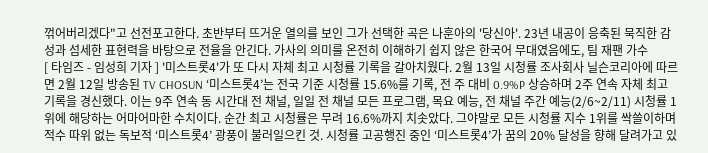꺾어버리겠다"고 선전포고한다. 초반부터 뜨거운 열의를 보인 그가 선택한 곡은 나훈아의 '당신아'. 23년 내공이 응축된 묵직한 감성과 섬세한 표현력을 바탕으로 전율을 안긴다. 가사의 의미를 온전히 이해하기 쉽지 않은 한국어 무대였음에도, 팀 재팬 가수
[ 타임즈 - 임성희 기자 ] '미스트롯4'가 또 다시 자체 최고 시청률 기록을 갈아치웠다. 2월 13일 시청률 조사회사 닐슨코리아에 따르면 2월 12일 방송된 TV CHOSUN ‘미스트롯4’는 전국 기준 시청률 15.6%를 기록, 전 주 대비 0.9%P 상승하며 2주 연속 자체 최고 기록을 경신했다. 이는 9주 연속 동 시간대 전 채널, 일일 전 채널 모든 프로그램, 목요 예능, 전 채널 주간 예능(2/6~2/11) 시청률 1위에 해당하는 어마어마한 수치이다. 순간 최고 시청률은 무려 16.6%까지 치솟았다. 그야말로 모든 시청률 지수 1위를 싹쓸이하며 적수 따위 없는 독보적 ‘미스트롯4’ 광풍이 불러일으킨 것. 시청률 고공행진 중인 ‘미스트롯4’가 꿈의 20% 달성을 향해 달려가고 있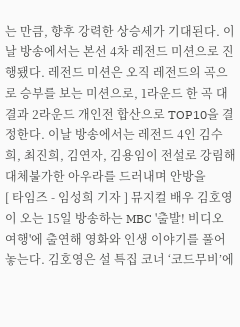는 만큼, 향후 강력한 상승세가 기대된다. 이날 방송에서는 본선 4차 레전드 미션으로 진행됐다. 레전드 미션은 오직 레전드의 곡으로 승부를 보는 미션으로, 1라운드 한 곡 대결과 2라운드 개인전 합산으로 TOP10을 결정한다. 이날 방송에서는 레전드 4인 김수희, 최진희, 김연자, 김용임이 전설로 강림해 대체불가한 아우라를 드러내며 안방을
[ 타임즈 - 임성희 기자 ] 뮤지컬 배우 김호영이 오는 15일 방송하는 MBC '출발! 비디오 여행'에 출연해 영화와 인생 이야기를 풀어놓는다. 김호영은 설 특집 코너 ‘코드무비’에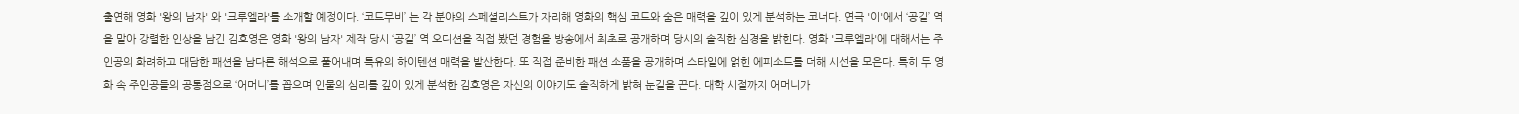출연해 영화 '왕의 남자' 와 '크루엘라'를 소개할 예정이다. ‘코드무비’ 는 각 분야의 스페셜리스트가 자리해 영화의 핵심 코드와 숨은 매력을 깊이 있게 분석하는 코너다. 연극 '이'에서 ‘공길’ 역을 맡아 강렬한 인상을 남긴 김호영은 영화 '왕의 남자' 제작 당시 ‘공길’ 역 오디션을 직접 봤던 경험을 방송에서 최초로 공개하며 당시의 솔직한 심경을 밝힌다. 영화 '크루엘라'에 대해서는 주인공의 화려하고 대담한 패션을 남다른 해석으로 풀어내며 특유의 하이텐션 매력을 발산한다. 또 직접 준비한 패션 소품을 공개하며 스타일에 얽힌 에피소드를 더해 시선을 모은다. 특히 두 영화 속 주인공들의 공통점으로 ‘어머니’를 꼽으며 인물의 심리를 깊이 있게 분석한 김호영은 자신의 이야기도 솔직하게 밝혀 눈길을 끈다. 대학 시절까지 어머니가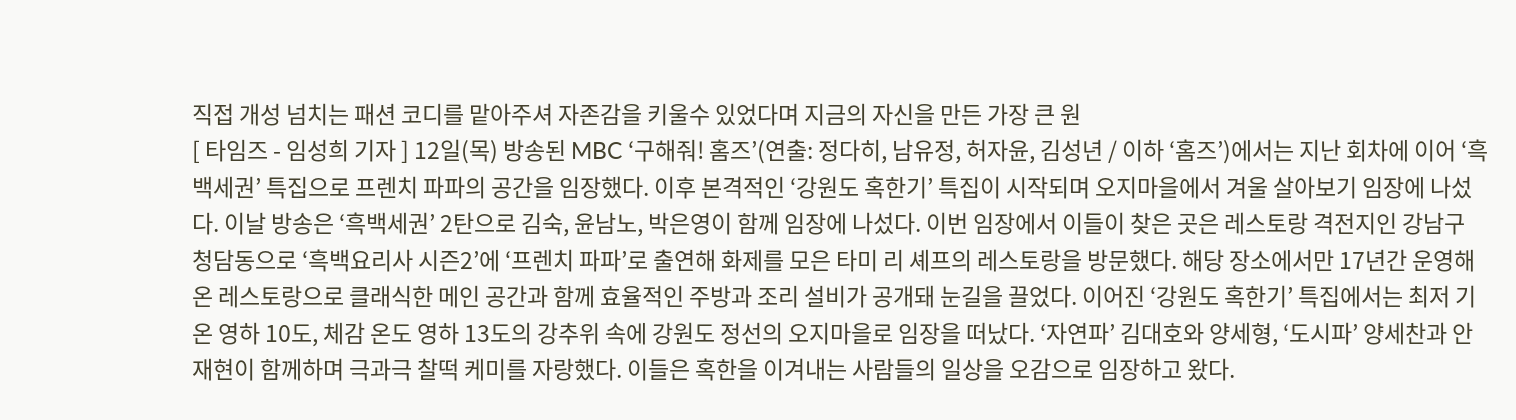직접 개성 넘치는 패션 코디를 맡아주셔 자존감을 키울수 있었다며 지금의 자신을 만든 가장 큰 원
[ 타임즈 - 임성희 기자 ] 12일(목) 방송된 MBC ‘구해줘! 홈즈’(연출: 정다히, 남유정, 허자윤, 김성년 / 이하 ‘홈즈’)에서는 지난 회차에 이어 ‘흑백세권’ 특집으로 프렌치 파파의 공간을 임장했다. 이후 본격적인 ‘강원도 혹한기’ 특집이 시작되며 오지마을에서 겨울 살아보기 임장에 나섰다. 이날 방송은 ‘흑백세권’ 2탄으로 김숙, 윤남노, 박은영이 함께 임장에 나섰다. 이번 임장에서 이들이 찾은 곳은 레스토랑 격전지인 강남구 청담동으로 ‘흑백요리사 시즌2’에 ‘프렌치 파파’로 출연해 화제를 모은 타미 리 셰프의 레스토랑을 방문했다. 해당 장소에서만 17년간 운영해 온 레스토랑으로 클래식한 메인 공간과 함께 효율적인 주방과 조리 설비가 공개돼 눈길을 끌었다. 이어진 ‘강원도 혹한기’ 특집에서는 최저 기온 영하 10도, 체감 온도 영하 13도의 강추위 속에 강원도 정선의 오지마을로 임장을 떠났다. ‘자연파’ 김대호와 양세형, ‘도시파’ 양세찬과 안재현이 함께하며 극과극 찰떡 케미를 자랑했다. 이들은 혹한을 이겨내는 사람들의 일상을 오감으로 임장하고 왔다.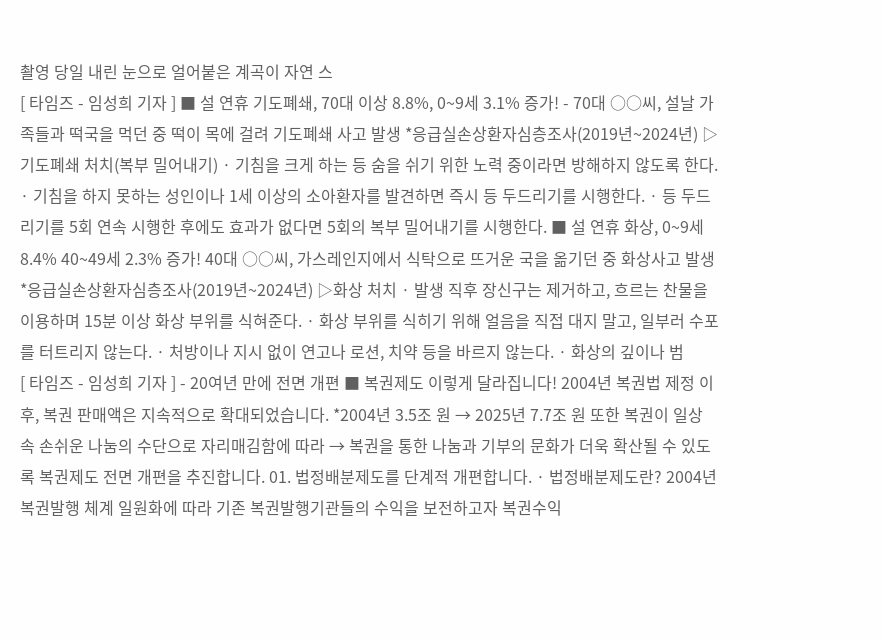촬영 당일 내린 눈으로 얼어붙은 계곡이 자연 스
[ 타임즈 - 임성희 기자 ] ■ 설 연휴 기도폐쇄, 70대 이상 8.8%, 0~9세 3.1% 증가! - 70대 ○○씨, 설날 가족들과 떡국을 먹던 중 떡이 목에 걸려 기도폐쇄 사고 발생 *응급실손상환자심층조사(2019년~2024년) ▷기도폐쇄 처치(복부 밀어내기) · 기침을 크게 하는 등 숨을 쉬기 위한 노력 중이라면 방해하지 않도록 한다. · 기침을 하지 못하는 성인이나 1세 이상의 소아환자를 발견하면 즉시 등 두드리기를 시행한다. · 등 두드리기를 5회 연속 시행한 후에도 효과가 없다면 5회의 복부 밀어내기를 시행한다. ■ 설 연휴 화상, 0~9세 8.4% 40~49세 2.3% 증가! 40대 ○○씨, 가스레인지에서 식탁으로 뜨거운 국을 옮기던 중 화상사고 발생 *응급실손상환자심층조사(2019년~2024년) ▷화상 처치 · 발생 직후 장신구는 제거하고, 흐르는 찬물을 이용하며 15분 이상 화상 부위를 식혀준다. · 화상 부위를 식히기 위해 얼음을 직접 대지 말고, 일부러 수포를 터트리지 않는다. · 처방이나 지시 없이 연고나 로션, 치약 등을 바르지 않는다. · 화상의 깊이나 범
[ 타임즈 - 임성희 기자 ] - 20여년 만에 전면 개편 ■ 복권제도 이렇게 달라집니다! 2004년 복권법 제정 이후, 복권 판매액은 지속적으로 확대되었습니다. *2004년 3.5조 원 → 2025년 7.7조 원 또한 복권이 일상 속 손쉬운 나눔의 수단으로 자리매김함에 따라 → 복권을 통한 나눔과 기부의 문화가 더욱 확산될 수 있도록 복권제도 전면 개편을 추진합니다. 01. 법정배분제도를 단계적 개편합니다. · 법정배분제도란? 2004년 복권발행 체계 일원화에 따라 기존 복권발행기관들의 수익을 보전하고자 복권수익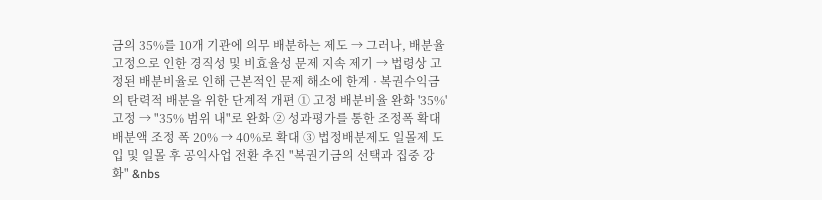금의 35%를 10개 기관에 의무 배분하는 제도 → 그러나, 배분율 고정으로 인한 경직성 및 비효율성 문제 지속 제기 → 법령상 고정된 배분비율로 인해 근본적인 문제 해소에 한계 · 복권수익금의 탄력적 배분을 위한 단계적 개편 ① 고정 배분비율 완화 '35%'고정 → "35% 범위 내"로 완화 ② 성과평가를 통한 조정폭 확대 배분액 조정 폭 20% → 40%로 확대 ③ 법정배분제도 일몰제 도입 및 일몰 후 공익사업 전환 추진 "복권기금의 선택과 집중 강화" &nbs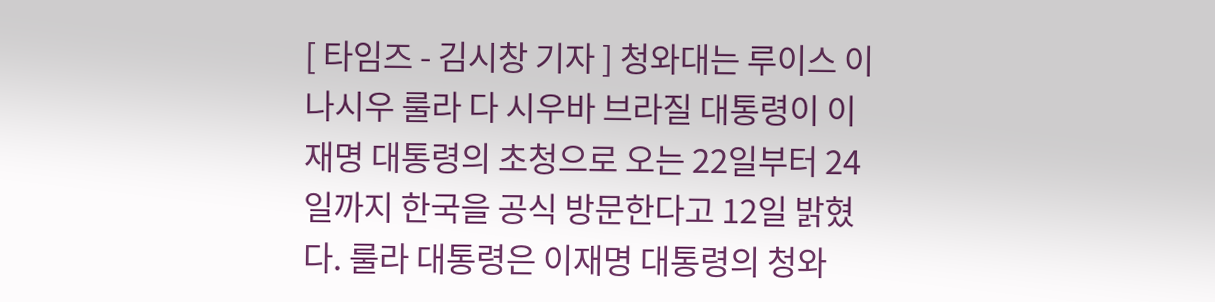[ 타임즈 - 김시창 기자 ] 청와대는 루이스 이나시우 룰라 다 시우바 브라질 대통령이 이재명 대통령의 초청으로 오는 22일부터 24일까지 한국을 공식 방문한다고 12일 밝혔다. 룰라 대통령은 이재명 대통령의 청와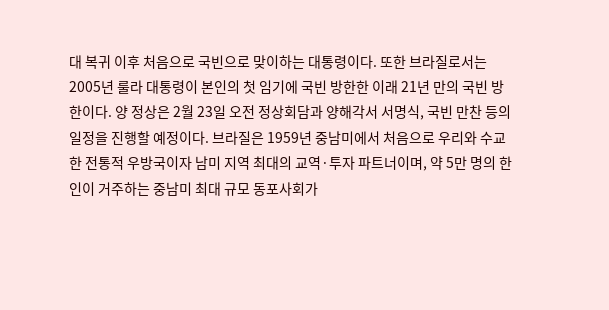대 복귀 이후 처음으로 국빈으로 맞이하는 대통령이다. 또한 브라질로서는 2005년 룰라 대통령이 본인의 첫 임기에 국빈 방한한 이래 21년 만의 국빈 방한이다. 양 정상은 2월 23일 오전 정상회담과 양해각서 서명식, 국빈 만찬 등의 일정을 진행할 예정이다. 브라질은 1959년 중남미에서 처음으로 우리와 수교한 전통적 우방국이자 남미 지역 최대의 교역·투자 파트너이며, 약 5만 명의 한인이 거주하는 중남미 최대 규모 동포사회가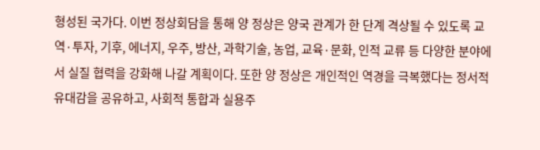형성된 국가다. 이번 정상회담을 통해 양 정상은 양국 관계가 한 단계 격상될 수 있도록 교역·투자, 기후, 에너지, 우주, 방산, 과학기술, 농업, 교육·문화, 인적 교류 등 다양한 분야에서 실질 협력을 강화해 나갈 계획이다. 또한 양 정상은 개인적인 역경을 극복했다는 정서적 유대감을 공유하고, 사회적 통합과 실용주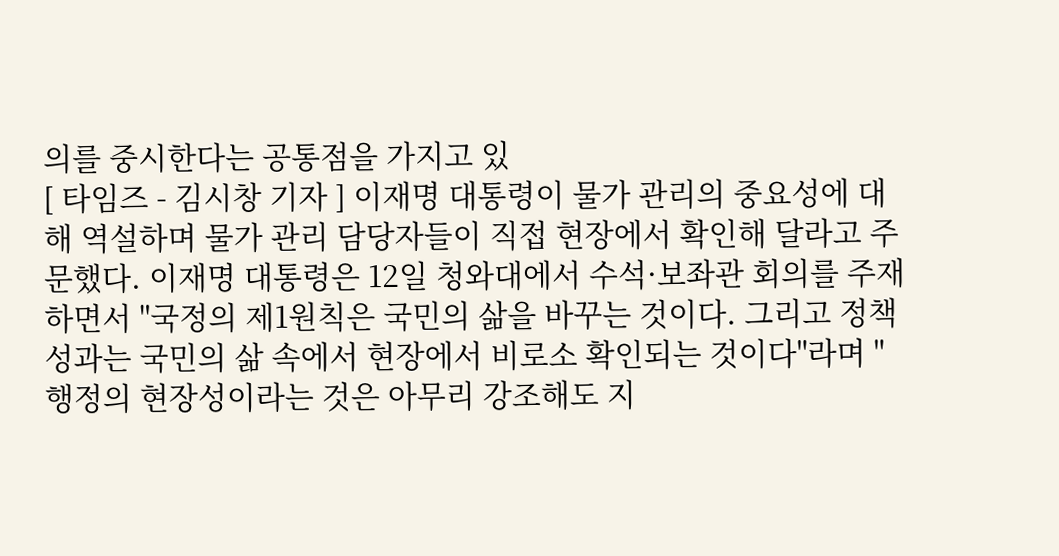의를 중시한다는 공통점을 가지고 있
[ 타임즈 - 김시창 기자 ] 이재명 대통령이 물가 관리의 중요성에 대해 역설하며 물가 관리 담당자들이 직접 현장에서 확인해 달라고 주문했다. 이재명 대통령은 12일 청와대에서 수석·보좌관 회의를 주재하면서 "국정의 제1원칙은 국민의 삶을 바꾸는 것이다. 그리고 정책 성과는 국민의 삶 속에서 현장에서 비로소 확인되는 것이다"라며 "행정의 현장성이라는 것은 아무리 강조해도 지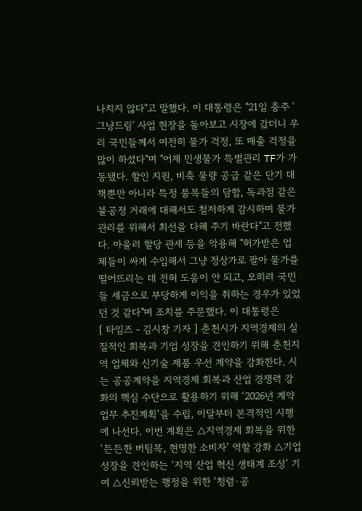나치지 않다"고 말했다. 이 대통령은 "21일 충주 '그냥드림' 사업 현장을 돌아보고 시장에 갔더니 우리 국민들께서 여전히 물가 걱정, 또 매출 걱정을 많이 하셨다"며 "어제 민생물가 특별관리 TF가 가동됐다. 할인 지원, 비축 물량 공급 같은 단기 대책뿐만 아니라 특정 품목들의 담합, 독과점 같은 불공정 거래에 대해서도 철저하게 감시하며 물가 관리를 위해서 최선을 다해 주기 바란다"고 전했다. 아울러 할당 관세 등을 악용해 "허가받은 업체들이 싸게 수입해서 그냥 정상가로 팔아 물가를 떨어뜨리는 데 전혀 도움이 안 되고, 오히려 국민들 세금으로 부당하게 이익을 취하는 경우가 있었던 것 같다"며 조치를 주문했다. 이 대통령은
[ 타임즈 - 김시창 기자 ] 춘천시가 지역경제의 실질적인 회복과 기업 성장을 견인하기 위해 춘천지역 업체와 신기술 제품 우선 계약을 강화한다. 시는 공공계약을 지역경제 회복과 산업 경쟁력 강화의 핵심 수단으로 활용하기 위해 ‘2026년 계약업무 추진계획’을 수립, 이달부터 본격적인 시행에 나선다. 이번 계획은 △지역경제 회복을 위한 ‘든든한 버팀목, 현명한 소비자’ 역할 강화 △기업 성장을 견인하는 ‘지역 산업 혁신 생태계 조성’ 기여 △신뢰받는 행정을 위한 ‘청렴·공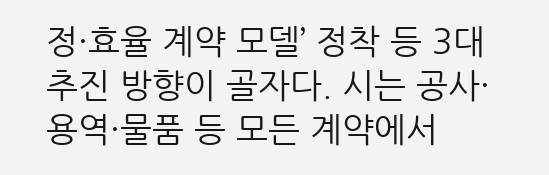정·효율 계약 모델’ 정착 등 3대 추진 방향이 골자다. 시는 공사·용역·물품 등 모든 계약에서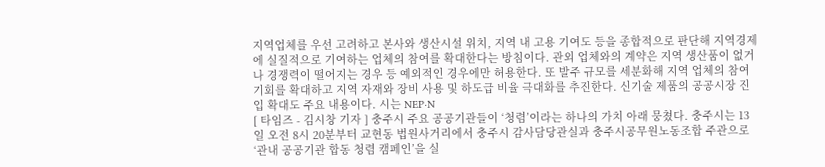지역업체를 우선 고려하고 본사와 생산시설 위치, 지역 내 고용 기여도 등을 종합적으로 판단해 지역경제에 실질적으로 기여하는 업체의 참여를 확대한다는 방침이다. 관외 업체와의 계약은 지역 생산품이 없거나 경쟁력이 떨어지는 경우 등 예외적인 경우에만 허용한다. 또 발주 규모를 세분화해 지역 업체의 참여 기회를 확대하고 지역 자재와 장비 사용 및 하도급 비율 극대화를 추진한다. 신기술 제품의 공공시장 진입 확대도 주요 내용이다. 시는 NEP·N
[ 타임즈 - 김시창 기자 ] 충주시 주요 공공기관들이 ‘청렴’이라는 하나의 가치 아래 뭉쳤다. 충주시는 13일 오전 8시 20분부터 교현동 법원사거리에서 충주시 감사담당관실과 충주시공무원노동조합 주관으로 ‘관내 공공기관 합동 청렴 캠페인’을 실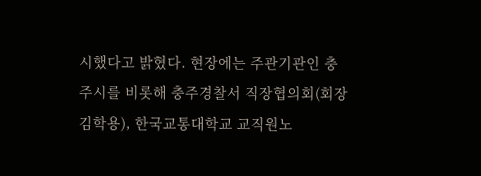시했다고 밝혔다. 현장에는 주관기관인 충주시를 비롯해 충주경찰서 직장협의회(회장 김학용), 한국교통대학교 교직원노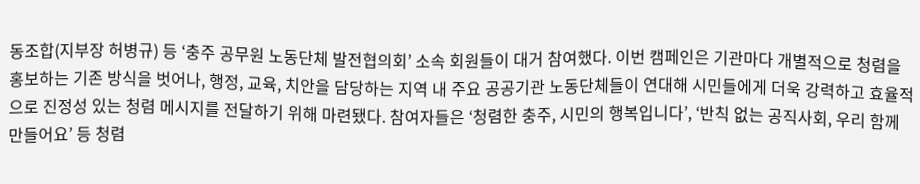동조합(지부장 허병규) 등 ‘충주 공무원 노동단체 발전협의회’ 소속 회원들이 대거 참여했다. 이번 캠페인은 기관마다 개별적으로 청렴을 홍보하는 기존 방식을 벗어나, 행정, 교육, 치안을 담당하는 지역 내 주요 공공기관 노동단체들이 연대해 시민들에게 더욱 강력하고 효율적으로 진정성 있는 청렴 메시지를 전달하기 위해 마련됐다. 참여자들은 ‘청렴한 충주, 시민의 행복입니다’, ‘반칙 없는 공직사회, 우리 함께 만들어요’ 등 청렴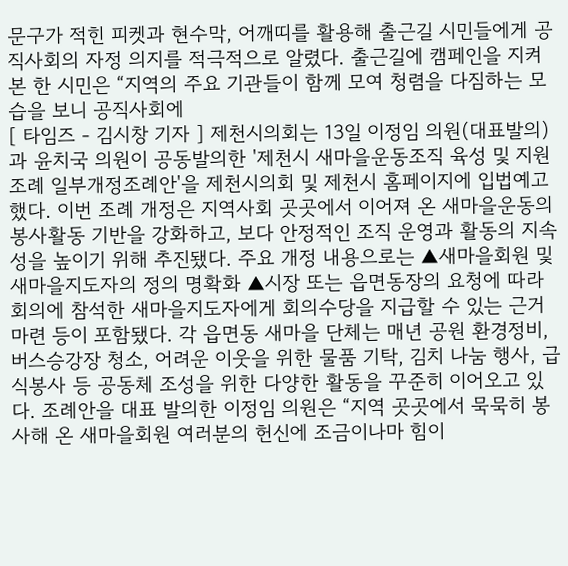문구가 적힌 피켓과 현수막, 어깨띠를 활용해 출근길 시민들에게 공직사회의 자정 의지를 적극적으로 알렸다. 출근길에 캠페인을 지켜본 한 시민은 “지역의 주요 기관들이 함께 모여 청렴을 다짐하는 모습을 보니 공직사회에
[ 타임즈 - 김시창 기자 ] 제천시의회는 13일 이정임 의원(대표발의)과 윤치국 의원이 공동발의한 '제천시 새마을운동조직 육성 및 지원 조례 일부개정조례안'을 제천시의회 및 제천시 홈페이지에 입법예고했다. 이번 조례 개정은 지역사회 곳곳에서 이어져 온 새마을운동의 봉사활동 기반을 강화하고, 보다 안정적인 조직 운영과 활동의 지속성을 높이기 위해 추진됐다. 주요 개정 내용으로는 ▲새마을회원 및 새마을지도자의 정의 명확화 ▲시장 또는 읍면동장의 요청에 따라 회의에 참석한 새마을지도자에게 회의수당을 지급할 수 있는 근거 마련 등이 포함됐다. 각 읍면동 새마을 단체는 매년 공원 환경정비, 버스승강장 청소, 어려운 이웃을 위한 물품 기탁, 김치 나눔 행사, 급식봉사 등 공동체 조성을 위한 다양한 활동을 꾸준히 이어오고 있다. 조례안을 대표 발의한 이정임 의원은 “지역 곳곳에서 묵묵히 봉사해 온 새마을회원 여러분의 헌신에 조금이나마 힘이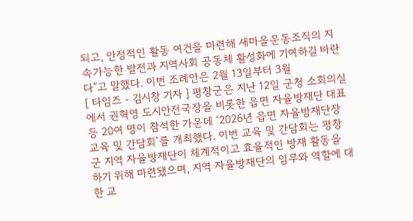되고, 안정적인 활동 여건을 마련해 새마을운동조직의 지속가능한 발전과 지역사회 공동체 활성화에 기여하길 바란다”고 말했다. 이번 조례안은 2월 13일부터 3월
[ 타임즈 - 김시창 기자 ] 평창군은 지난 12일 군청 소회의실에서 권혁영 도시안전국장을 비롯한 읍면 자율방재단 대표 등 20여 명이 참석한 가운데 ‘2026년 읍면 자율방재단장 교육 및 간담회’를 개최했다. 이번 교육 및 간담회는 평창군 지역 자율방재단이 체계적이고 효율적인 방재 활동을 하기 위해 마련됐으며, 지역 자율방재단의 임무와 역할에 대한 교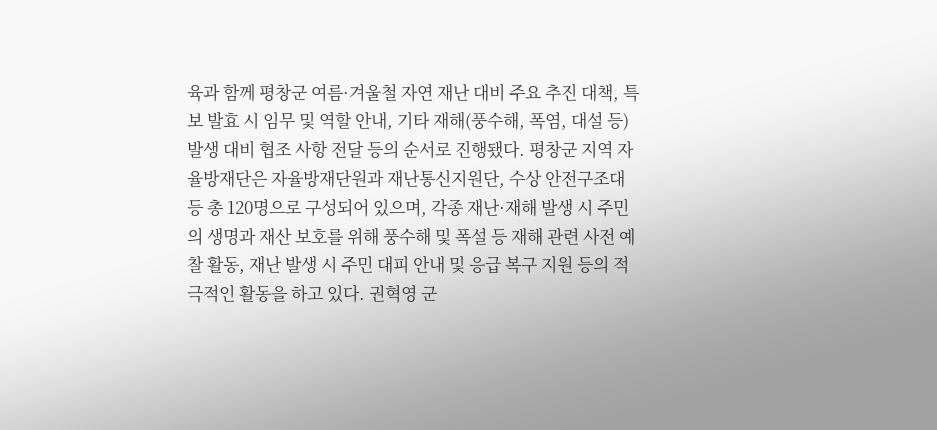육과 함께 평창군 여름·겨울철 자연 재난 대비 주요 추진 대책, 특보 발효 시 임무 및 역할 안내, 기타 재해(풍수해, 폭염, 대설 등) 발생 대비 협조 사항 전달 등의 순서로 진행됐다. 평창군 지역 자율방재단은 자율방재단원과 재난통신지원단, 수상 안전구조대 등 총 120명으로 구성되어 있으며, 각종 재난·재해 발생 시 주민의 생명과 재산 보호를 위해 풍수해 및 폭설 등 재해 관련 사전 예찰 활동, 재난 발생 시 주민 대피 안내 및 응급 복구 지원 등의 적극적인 활동을 하고 있다. 권혁영 군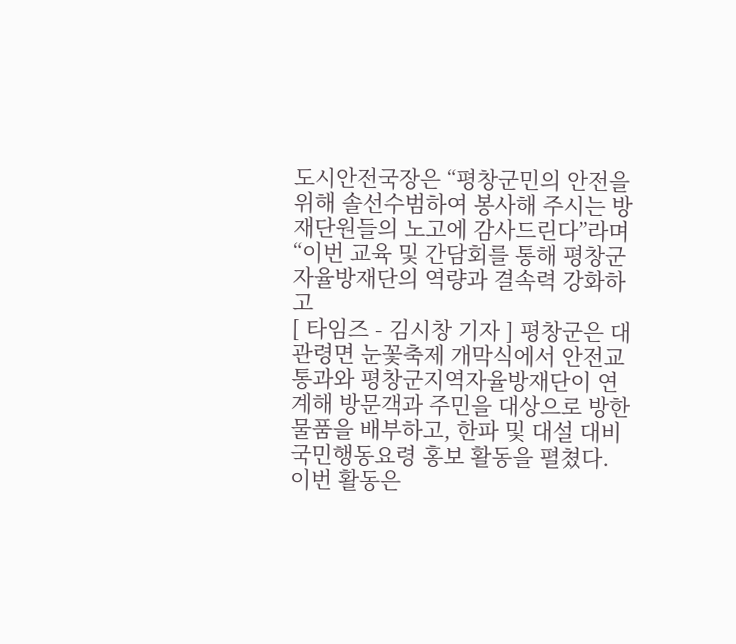도시안전국장은 “평창군민의 안전을 위해 솔선수범하여 봉사해 주시는 방재단원들의 노고에 감사드린다”라며 “이번 교육 및 간담회를 통해 평창군 자율방재단의 역량과 결속력 강화하고
[ 타임즈 - 김시창 기자 ] 평창군은 대관령면 눈꽃축제 개막식에서 안전교통과와 평창군지역자율방재단이 연계해 방문객과 주민을 대상으로 방한물품을 배부하고, 한파 및 대설 대비 국민행동요령 홍보 활동을 펼쳤다. 이번 활동은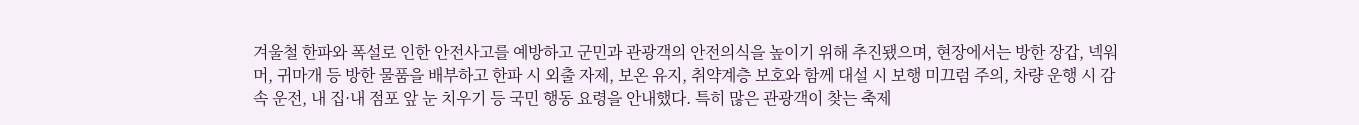겨울철 한파와 폭설로 인한 안전사고를 예방하고 군민과 관광객의 안전의식을 높이기 위해 추진됐으며, 현장에서는 방한 장갑, 넥워머, 귀마개 등 방한 물품을 배부하고 한파 시 외출 자제, 보온 유지, 취약계층 보호와 함께 대설 시 보행 미끄럼 주의, 차량 운행 시 감속 운전, 내 집·내 점포 앞 눈 치우기 등 국민 행동 요령을 안내했다. 특히 많은 관광객이 찾는 축제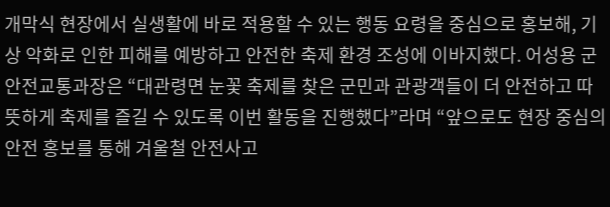개막식 현장에서 실생활에 바로 적용할 수 있는 행동 요령을 중심으로 홍보해, 기상 악화로 인한 피해를 예방하고 안전한 축제 환경 조성에 이바지했다. 어성용 군 안전교통과장은 “대관령면 눈꽃 축제를 찾은 군민과 관광객들이 더 안전하고 따뜻하게 축제를 즐길 수 있도록 이번 활동을 진행했다”라며 “앞으로도 현장 중심의 안전 홍보를 통해 겨울철 안전사고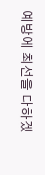예방에 최선을 다하겠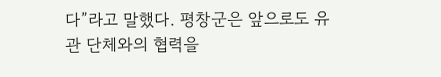다”라고 말했다. 평창군은 앞으로도 유관 단체와의 협력을